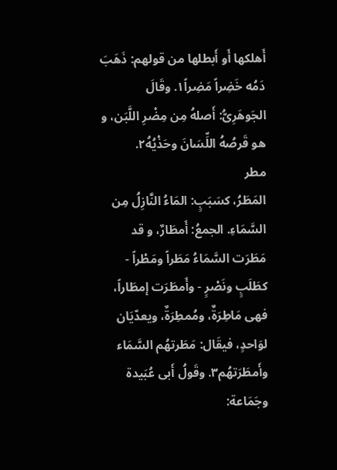أَهلكها أَو أَبطلها من قولهم: ذَهَبَ دَمُه خَضِراً مَضِراً١. وقَالَ الجَوهَرِىُّ: أَصلهُ مِن مِضْرِ اللَّبَن، و هو قَرصُهُ اللِّسَانَ وحَذْيُهُ٢.
مطر
المَطَرُ، كسَبَبٍ: المَاءُ النَّازِلُ مِن السَّمَاءِ. الجمعُ: أَمطَارٌ، و قد مَطَرَت السَّمَاءُ مَطَراً ومَطْراً - كطَلَبٍ ونَصْرٍ - وأَمطَرَت إمطَاراً، فهى مَاطِرَةٌ، ومُمطِرَةٌ، ويعدّيَان لوَاحدٍ، فيقَال: مَطَرتهُم السَّمَاء وأَمطَرَتهُم٣. وقَولُ أَبى عُبَيدة وجَمَاعة: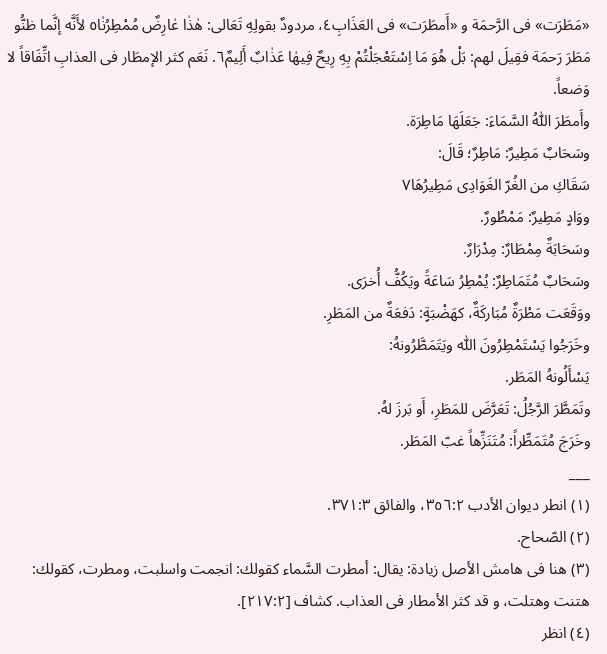«مَطَرَت» فى الرَّحمَة و «أَمطَرَت» فى العَذَابِ٤، مردودٌ بقولِهِ تَعَالى: هٰذٰا عٰارِضٌ مُمْطِرُنٰا٥ لأَنَّه إنَّما ظنُّو مَطَرَ رَحمَة فقِيلَ لهم: بَلْ هُوَ مَا اِسْتَعْجَلْتُمْ بِهِ رِيحٌ فِيهٰا عَذٰابٌ أَلِيمٌ٦. نَعَم كثر الإمطَار فى العذابِ اتِّفَاقاً لا وَضعاً.
وأَمطَرَ اللّٰهُ السَّمَاءَ: جَعَلَهَا مَاطِرَة.
وسَحَابٌ مَطِيرٌ: مَاطِرٌ؛ قَالَ:
سَقَاكِ من الغُرّ الغَوَادِى مَطِيرُهَا٧
ووَادٍ مَطِيرٌ: مَمْطُورٌ.
وسَحَابَةٌ مِمْطَارٌ: مِدْرَارٌ.
وسَحَابٌ مُتَمَاطِرٌ: يُمْطِرُ سَاعَةً ويَكُفُّ أُخرَى.
ووَقَعَت مَطْرَةٌ مُبَاركَةٌ، كهَضْبَةٍ: دَفعَةٌ من المَطَرِ.
وخَرَجُوا يَسْتَمْطِرُونَ اللّٰه ويَتَمَطَّرُونهُ:
يَسْأَلُونهُ المَطَر.
وتَمَطَّرَ الرَّجُلُ: تَعَرَّضَ للمَطَرِ، أَو بَرزَ لهُ.
وخَرَجَ مُتَمَطِّراً: مُتَنَزِّهاً غبّ المَطَر.
___
(١) انطر ديوان الأدب ٣٥٦:٢، والفائق ٣٧١:٣.
(٢) الصّحاح.
(٣) هنا فى هامش الأصل زيادة: يقال: أمطرت السَّماء كقولك: انجمت واسلبت، ومطرت، كقولك: هتنت وهتلت، و قد كثر الأمطار فى العذاب. كشاف [٢١٧:٢].
(٤) انظر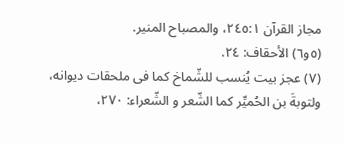مجاز القرآن ٢٤٥:١، والمصباح المنير.
(٥و٦) الأحقاف: ٢٤.
(٧) عجز بيت يُنسب للشّماخ كما فى ملحقات ديوانه، ولتوبةَ بن الحُميِّر كما الشّعر و الشّعراء: ٢٧٠،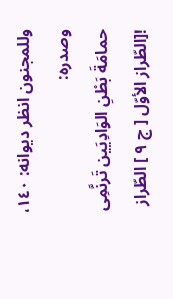وللمجنون انظر ديوانه: ١٤٠، وصدره:
حمامَةَ بَطْنِ الوَادِيَين تَرنَّمِى
![الطّراز الأوّل [ ج ٩ ] الطّراز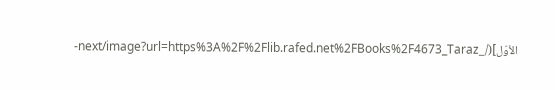الأوّل](/_next/image?url=https%3A%2F%2Flib.rafed.net%2FBooks%2F4673_Taraz-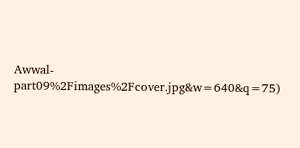Awwal-part09%2Fimages%2Fcover.jpg&w=640&q=75)